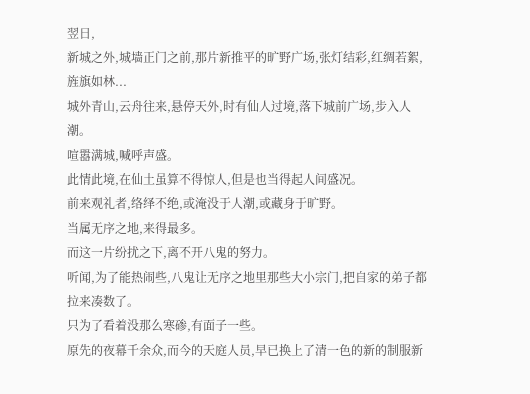翌日,
新城之外,城墙正门之前,那片新推平的旷野广场,张灯结彩,红绸若絮,旌旗如林...
城外青山,云舟往来,悬停天外,时有仙人过境,落下城前广场,步入人潮。
喧嚣满城,喊呼声盛。
此情此境,在仙土虽算不得惊人,但是也当得起人间盛况。
前来观礼者,络绎不绝,或淹没于人潮,或藏身于旷野。
当属无序之地,来得最多。
而这一片纷扰之下,离不开八鬼的努力。
听闻,为了能热闹些,八鬼让无序之地里那些大小宗门,把自家的弟子都拉来凑数了。
只为了看着没那么寒碜,有面子一些。
原先的夜幕千余众,而今的天庭人员,早已换上了清一色的新的制服新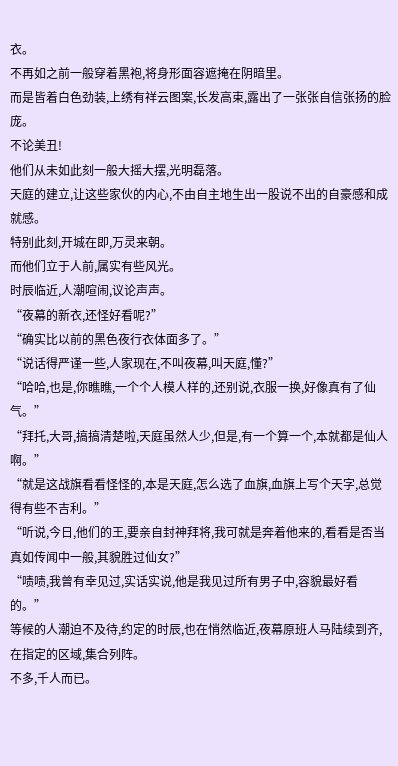衣。
不再如之前一般穿着黑袍,将身形面容遮掩在阴暗里。
而是皆着白色劲装,上绣有祥云图案,长发高束,露出了一张张自信张扬的脸庞。
不论美丑!
他们从未如此刻一般大摇大摆,光明磊落。
天庭的建立,让这些家伙的内心,不由自主地生出一股说不出的自豪感和成就感。
特别此刻,开城在即,万灵来朝。
而他们立于人前,属实有些风光。
时辰临近,人潮喧闹,议论声声。
“夜幕的新衣,还怪好看呢?”
“确实比以前的黑色夜行衣体面多了。”
“说话得严谨一些,人家现在,不叫夜幕,叫天庭,懂?”
“哈哈,也是,你瞧瞧,一个个人模人样的,还别说,衣服一换,好像真有了仙气。”
“拜托,大哥,搞搞清楚啦,天庭虽然人少,但是,有一个算一个,本就都是仙人啊。”
“就是这战旗看看怪怪的,本是天庭,怎么选了血旗,血旗上写个天字,总觉得有些不吉利。”
“听说,今日,他们的王,要亲自封神拜将,我可就是奔着他来的,看看是否当真如传闻中一般,其貌胜过仙女?”
“啧啧,我曾有幸见过,实话实说,他是我见过所有男子中,容貌最好看的。”
等候的人潮迫不及待,约定的时辰,也在悄然临近,夜幕原班人马陆续到齐,在指定的区域,集合列阵。
不多,千人而已。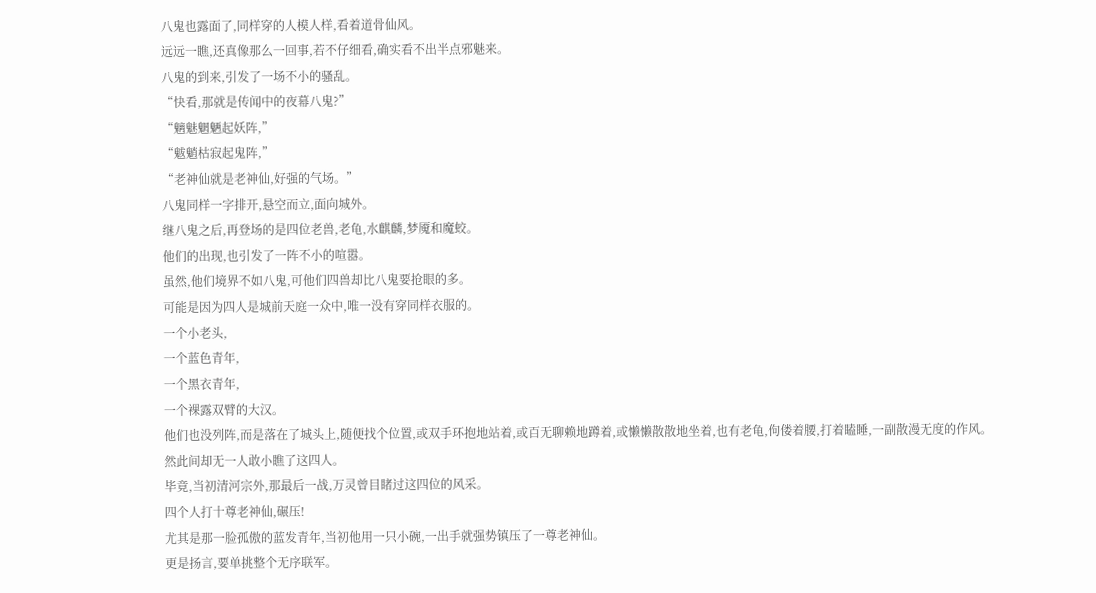八鬼也露面了,同样穿的人模人样,看着道骨仙风。
远远一瞧,还真像那么一回事,若不仔细看,确实看不出半点邪魅来。
八鬼的到来,引发了一场不小的骚乱。
“快看,那就是传闻中的夜幕八鬼?”
“魑魅魍魉起妖阵,”
“魃魈枯寂起鬼阵,”
“老神仙就是老神仙,好强的气场。”
八鬼同样一字排开,悬空而立,面向城外。
继八鬼之后,再登场的是四位老兽,老龟,水麒麟,梦魇和魔蛟。
他们的出现,也引发了一阵不小的喧嚣。
虽然,他们境界不如八鬼,可他们四兽却比八鬼要抢眼的多。
可能是因为四人是城前天庭一众中,唯一没有穿同样衣服的。
一个小老头,
一个蓝色青年,
一个黑衣青年,
一个裸露双臂的大汉。
他们也没列阵,而是落在了城头上,随便找个位置,或双手环抱地站着,或百无聊赖地蹲着,或懒懒散散地坐着,也有老龟,佝偻着腰,打着瞌睡,一副散漫无度的作风。
然此间却无一人敢小瞧了这四人。
毕竟,当初清河宗外,那最后一战,万灵曾目睹过这四位的风采。
四个人打十尊老神仙,碾压!
尤其是那一脸孤傲的蓝发青年,当初他用一只小碗,一出手就强势镇压了一尊老神仙。
更是扬言,要单挑整个无序联军。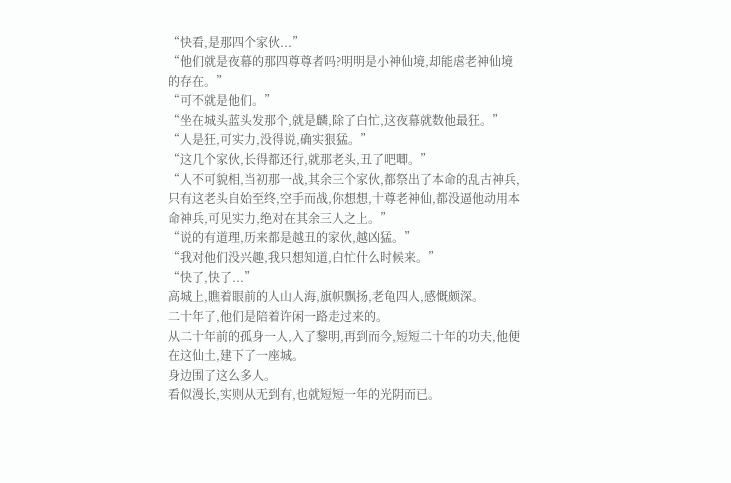“快看,是那四个家伙...”
“他们就是夜幕的那四尊尊者吗?明明是小神仙境,却能虐老神仙境的存在。”
“可不就是他们。”
“坐在城头蓝头发那个,就是麟,除了白忙,这夜幕就数他最狂。”
“人是狂,可实力,没得说,确实狠猛。”
“这几个家伙,长得都还行,就那老头,丑了吧唧。”
“人不可貌相,当初那一战,其余三个家伙,都祭出了本命的乱古神兵,只有这老头自始至终,空手而战,你想想,十尊老神仙,都没逼他动用本命神兵,可见实力,绝对在其余三人之上。”
“说的有道理,历来都是越丑的家伙,越凶猛。”
“我对他们没兴趣,我只想知道,白忙什么时候来。”
“快了,快了...”
高城上,瞧着眼前的人山人海,旗帜飘扬,老龟四人,感慨颇深。
二十年了,他们是陪着许闲一路走过来的。
从二十年前的孤身一人,入了黎明,再到而今,短短二十年的功夫,他便在这仙土,建下了一座城。
身边围了这么多人。
看似漫长,实则从无到有,也就短短一年的光阴而已。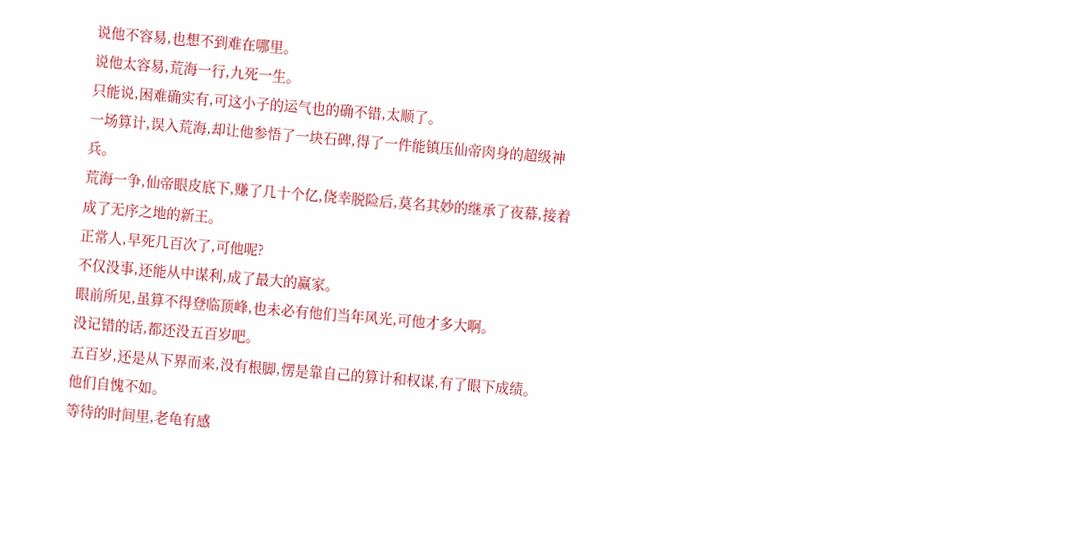说他不容易,也想不到难在哪里。
说他太容易,荒海一行,九死一生。
只能说,困难确实有,可这小子的运气也的确不错,太顺了。
一场算计,误入荒海,却让他参悟了一块石碑,得了一件能镇压仙帝肉身的超级神兵。
荒海一争,仙帝眼皮底下,赚了几十个亿,侥幸脱险后,莫名其妙的继承了夜幕,接着成了无序之地的新王。
正常人,早死几百次了,可他呢?
不仅没事,还能从中谋利,成了最大的赢家。
眼前所见,虽算不得登临顶峰,也未必有他们当年风光,可他才多大啊。
没记错的话,都还没五百岁吧。
五百岁,还是从下界而来,没有根脚,愣是靠自己的算计和权谋,有了眼下成绩。
他们自愧不如。
等待的时间里,老龟有感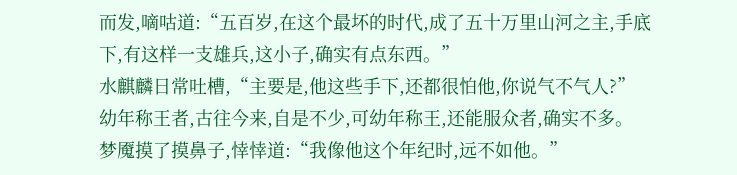而发,嘀咕道:“五百岁,在这个最坏的时代,成了五十万里山河之主,手底下,有这样一支雄兵,这小子,确实有点东西。”
水麒麟日常吐槽,“主要是,他这些手下,还都很怕他,你说气不气人?”
幼年称王者,古往今来,自是不少,可幼年称王,还能服众者,确实不多。
梦魇摸了摸鼻子,悻悻道:“我像他这个年纪时,远不如他。”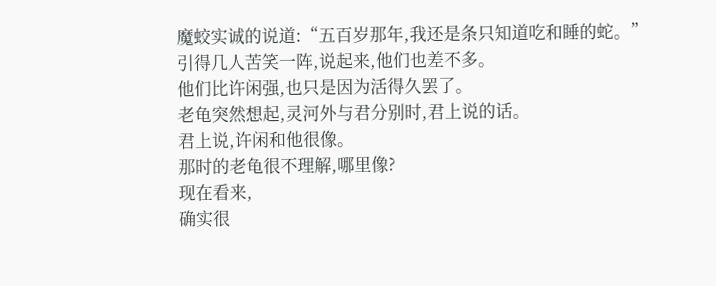魔蛟实诚的说道:“五百岁那年,我还是条只知道吃和睡的蛇。”
引得几人苦笑一阵,说起来,他们也差不多。
他们比许闲强,也只是因为活得久罢了。
老龟突然想起,灵河外与君分别时,君上说的话。
君上说,许闲和他很像。
那时的老龟很不理解,哪里像?
现在看来,
确实很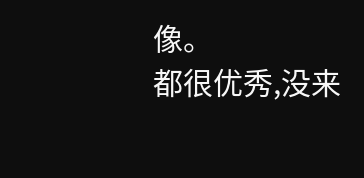像。
都很优秀,没来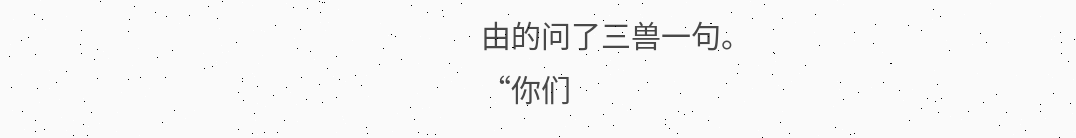由的问了三兽一句。
“你们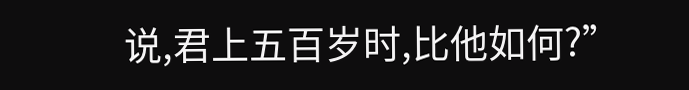说,君上五百岁时,比他如何?”